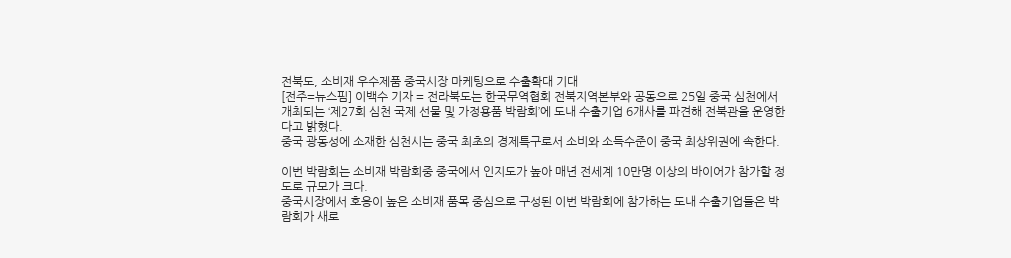전북도, 소비재 우수제품 중국시장 마케팅으로 수출확대 기대
[전주=뉴스핌] 이백수 기자 = 전라북도는 한국무역협회 전북지역본부와 공동으로 25일 중국 심천에서 개최되는 ‘제27회 심천 국제 선물 및 가정용품 박람회’에 도내 수출기업 6개사를 파견해 전북관을 운영한다고 밝혔다.
중국 광동성에 소재한 심천시는 중국 최초의 경제특구로서 소비와 소득수준이 중국 최상위권에 속한다.

이번 박람회는 소비재 박람회중 중국에서 인지도가 높아 매년 전세계 10만명 이상의 바이어가 참가할 정도로 규모가 크다.
중국시장에서 호응이 높은 소비재 품목 중심으로 구성된 이번 박람회에 참가하는 도내 수출기업들은 박람회가 새로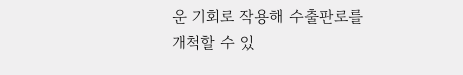운 기회로 작용해 수출판로를 개척할 수 있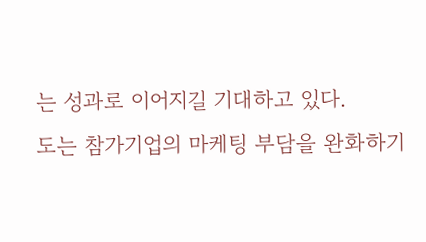는 성과로 이어지길 기대하고 있다.
도는 참가기업의 마케팅 부담을 완화하기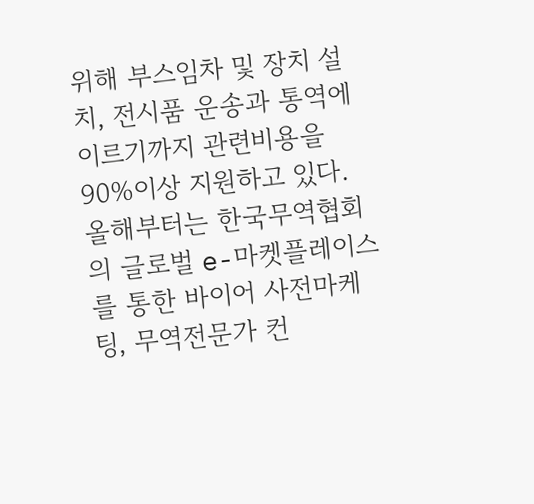위해 부스임차 및 장치 설치, 전시품 운송과 통역에 이르기까지 관련비용을 90%이상 지원하고 있다.
올해부터는 한국무역협회의 글로벌 e-마켓플레이스를 통한 바이어 사전마케팅, 무역전문가 컨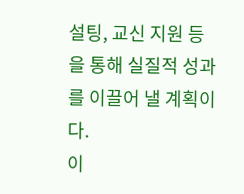설팅, 교신 지원 등을 통해 실질적 성과를 이끌어 낼 계획이다.
이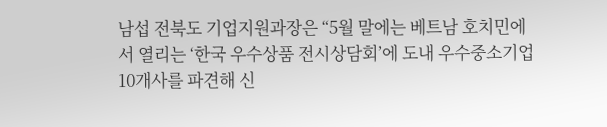남섭 전북도 기업지원과장은 “5월 말에는 베트남 호치민에서 열리는 ‘한국 우수상품 전시상담회’에 도내 우수중소기업 10개사를 파견해 신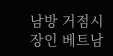남방 거점시장인 베트남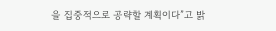을 집중적으로 공략할 계획이다”고 밝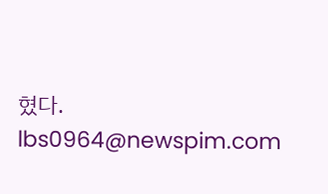혔다.
lbs0964@newspim.com